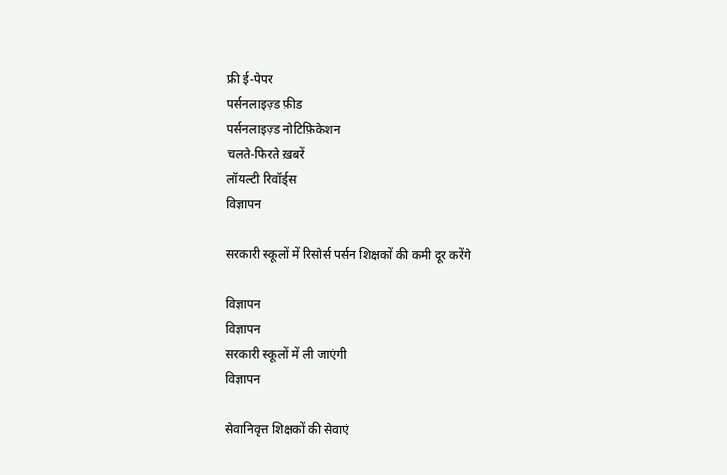फ्री ई-पेपर
पर्सनलाइज़्ड फ़ीड
पर्सनलाइज़्ड नोटिफ़िकेशन
चलते-फिरते ख़बरें
लॉयल्टी रिवॉर्ड्स
विज्ञापन

सरकारी स्कूलों में रिसोर्स पर्सन शिक्षकों की कमी दूर करेंगे

विज्ञापन
विज्ञापन
सरकारी स्कूलों में ली जाएंगी
विज्ञापन

सेवानिवृत्त शिक्षकों की सेवाएं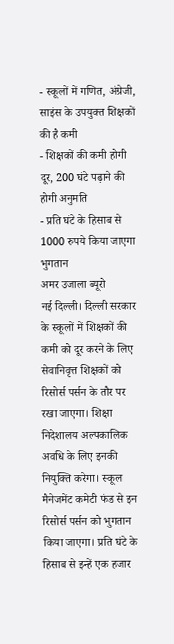- स्कूलों में गणित, अंग्रेजी, साइंस के उपयुक्त शिक्षकों की है कमी
- शिक्षकों की कमी होगी दूर, 200 घंटे पढ़ाने की होगी अनुमति
- प्रति घंटे के हिसाब से 1000 रुपये किया जाएगा भुगतान
अमर उजाला ब्यूरो
नई दिल्ली। दिल्ली सरकार के स्कूलों में शिक्षकों की कमी को दूर करने के लिए सेवानिवृत्त शिक्षकों को रिसोर्स पर्सन के तौर पर रखा जाएगा। शिक्षा निदेशालय अल्पकालिक अवधि के लिए इनकी नियुक्ति करेगा। स्कूल मैनेजमेंट कमेटी फंड से इन रिसोर्स पर्सन को भुगतान किया जाएगा। प्रति घंटे के हिसाब से इन्हें एक हजार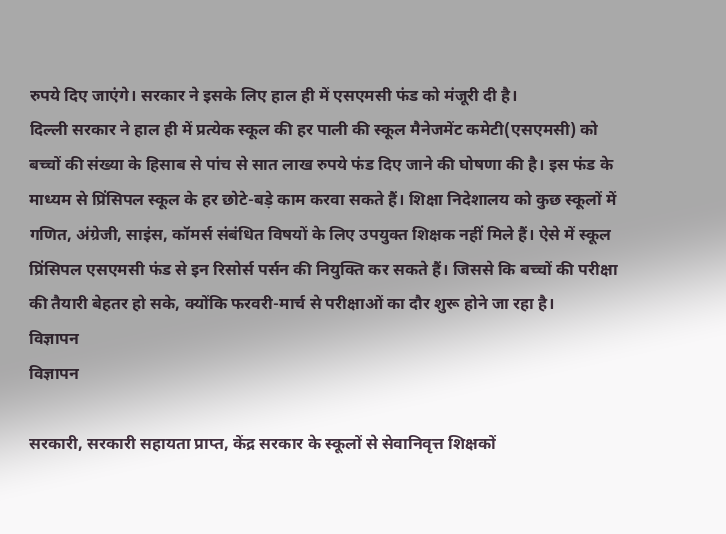रुपये दिए जाएंगे। सरकार ने इसके लिए हाल ही में एसएमसी फंड को मंजूरी दी है।
दिल्ली सरकार ने हाल ही में प्रत्येक स्कूल की हर पाली की स्कूल मैनेजमेंट कमेटी(एसएमसी) को बच्चों की संख्या के हिसाब से पांच से सात लाख रुपये फंड दिए जाने की घोषणा की है। इस फंड के माध्यम से प्रिंसिपल स्कूल के हर छोटे-बड़े काम करवा सकते हैं। शिक्षा निदेशालय को कुछ स्कूलों में गणित, अंग्रेजी, साइंस, कॉमर्स संबंधित विषयों के लिए उपयुक्त शिक्षक नहीं मिले हैं। ऐसे में स्कूल प्रिंसिपल एसएमसी फंड से इन रिसोर्स पर्सन की नियुक्ति कर सकते हैं। जिससे कि बच्चों की परीक्षा की तैयारी बेहतर हो सके, क्योंकि फरवरी-मार्च से परीक्षाओं का दौर शुरू होने जा रहा है।
विज्ञापन
विज्ञापन

सरकारी, सरकारी सहायता प्राप्त, केंद्र सरकार के स्कूलों से सेवानिवृत्त शिक्षकों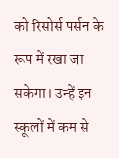को रिसोर्स पर्सन के रूप में रखा जा सकेगा। उन्हें इन स्कूलों में कम से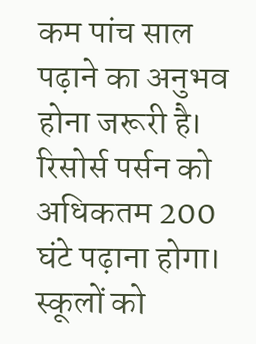कम पांच साल पढ़ाने का अनुभव होना जरूरी है। रिसोर्स पर्सन को अधिकतम 200 घंटे पढ़ाना होगा। स्कूलों को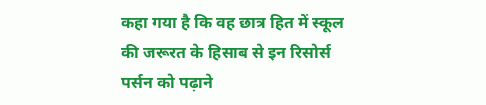कहा गया है कि वह छात्र हित में स्कूल की जरूरत के हिसाब से इन रिसोर्स पर्सन को पढ़ाने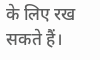के लिए रख सकते हैं।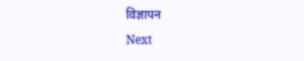विज्ञापन
Next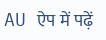AU ऐप में पढ़ें